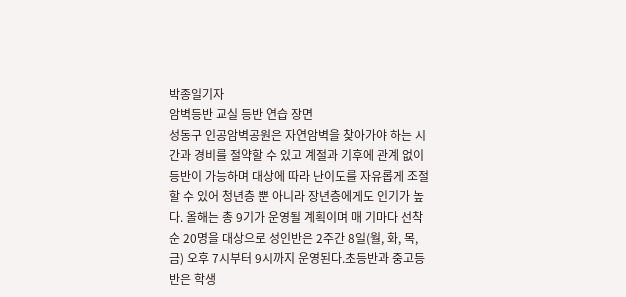박종일기자
암벽등반 교실 등반 연습 장면
성동구 인공암벽공원은 자연암벽을 찾아가야 하는 시간과 경비를 절약할 수 있고 계절과 기후에 관계 없이 등반이 가능하며 대상에 따라 난이도를 자유롭게 조절할 수 있어 청년층 뿐 아니라 장년층에게도 인기가 높다. 올해는 총 9기가 운영될 계획이며 매 기마다 선착순 20명을 대상으로 성인반은 2주간 8일(월, 화, 목, 금) 오후 7시부터 9시까지 운영된다.초등반과 중고등반은 학생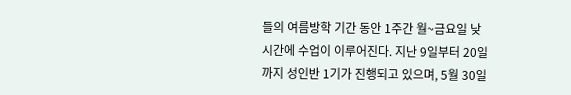들의 여름방학 기간 동안 1주간 월~금요일 낮시간에 수업이 이루어진다. 지난 9일부터 20일까지 성인반 1기가 진행되고 있으며, 5월 30일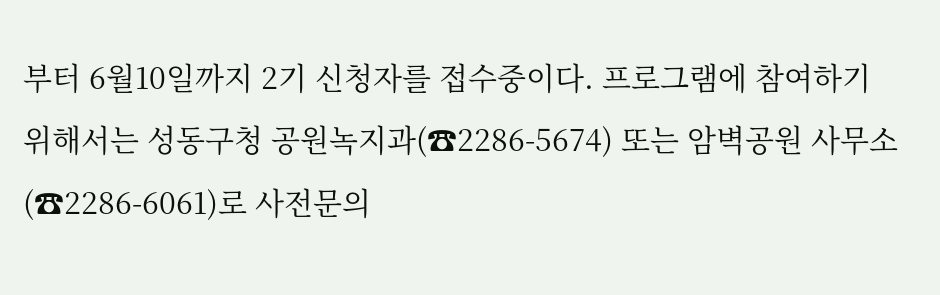부터 6월10일까지 2기 신청자를 접수중이다. 프로그램에 참여하기 위해서는 성동구청 공원녹지과(☎2286-5674) 또는 암벽공원 사무소(☎2286-6061)로 사전문의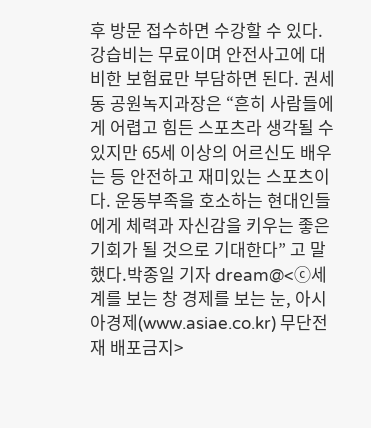후 방문 접수하면 수강할 수 있다. 강습비는 무료이며 안전사고에 대비한 보험료만 부담하면 된다. 권세동 공원녹지과장은 “흔히 사람들에게 어렵고 힘든 스포츠라 생각될 수 있지만 65세 이상의 어르신도 배우는 등 안전하고 재미있는 스포츠이다. 운동부족을 호소하는 현대인들에게 체력과 자신감을 키우는 좋은 기회가 될 것으로 기대한다” 고 말했다.박종일 기자 dream@<ⓒ세계를 보는 창 경제를 보는 눈, 아시아경제(www.asiae.co.kr) 무단전재 배포금지>